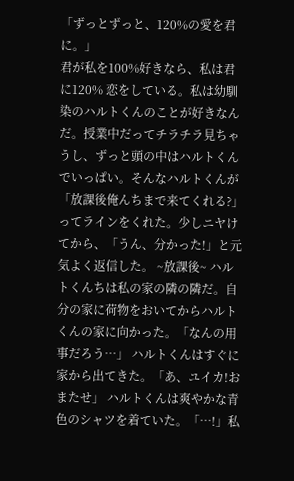「ずっとずっと、120%の愛を君に。」
君が私を100%好きなら、私は君に120% 恋をしている。私は幼馴染のハルトくんのことが好きなんだ。授業中だってチラチラ見ちゃうし、ずっと頭の中はハルトくんでいっぱい。そんなハルトくんが「放課後俺んちまで来てくれる?」ってラインをくれた。少しニヤけてから、「うん、分かった!」と元気よく返信した。 ~放課後~ ハルトくんちは私の家の隣の隣だ。自分の家に荷物をおいてからハルトくんの家に向かった。「なんの用事だろう…」 ハルトくんはすぐに家から出てきた。「あ、ユイカ!おまたせ」 ハルトくんは爽やかな青色のシャツを着ていた。「…!」私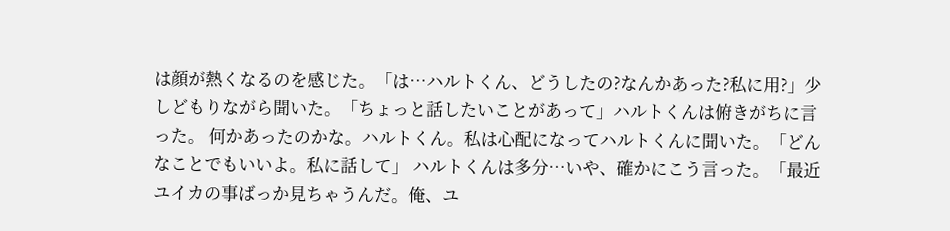は顔が熱くなるのを感じた。「は…ハルトくん、どうしたの?なんかあった?私に用?」少しどもりながら聞いた。「ちょっと話したいことがあって」ハルトくんは俯きがちに言った。 何かあったのかな。ハルトくん。私は心配になってハルトくんに聞いた。「どんなことでもいいよ。私に話して」 ハルトくんは多分…いや、確かにこう言った。「最近ユイカの事ばっか見ちゃうんだ。俺、ユ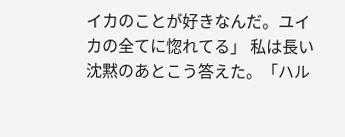イカのことが好きなんだ。ユイカの全てに惚れてる」 私は長い沈黙のあとこう答えた。「ハル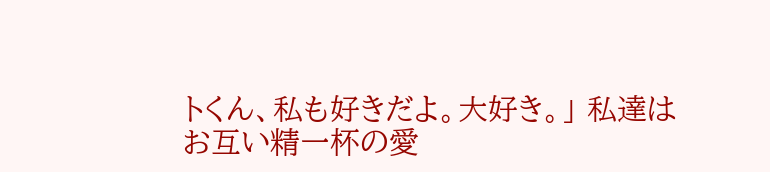トくん、私も好きだよ。大好き。」 私達はお互い精一杯の愛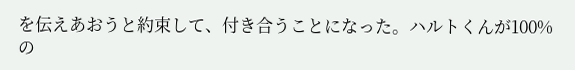を伝えあおうと約束して、付き合うことになった。ハルトくんが100%の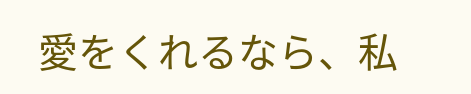愛をくれるなら、私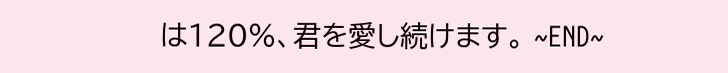は120%、君を愛し続けます。 ~END~